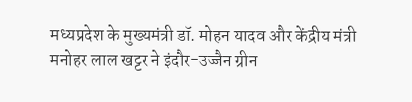मध्यप्रदेश के मुख्यमंत्री डॉ. मोहन यादव और केंद्रीय मंत्री मनोहर लाल खट्टर ने इंदौर-उज्जैन ग्रीन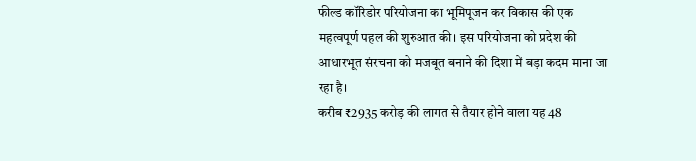फील्ड कॉरिडोर परियोजना का भूमिपूजन कर विकास की एक महत्वपूर्ण पहल की शुरुआत की। इस परियोजना को प्रदेश की आधारभूत संरचना को मजबूत बनाने की दिशा में बड़ा कदम माना जा रहा है।
करीब ₹2935 करोड़ की लागत से तैयार होने वाला यह 48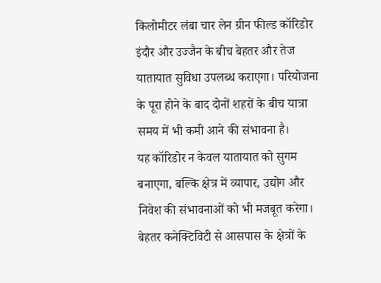किलोमीटर लंबा चार लेन ग्रीन फील्ड कॉरिडोर इंदौर और उज्जैन के बीच बेहतर और तेज यातायात सुविधा उपलब्ध कराएगा। परियोजना के पूरा होने के बाद दोनों शहरों के बीच यात्रा समय में भी कमी आने की संभावना है।
यह कॉरिडोर न केवल यातायात को सुगम बनाएगा, बल्कि क्षेत्र में व्यापार, उद्योग और निवेश की संभावनाओं को भी मजबूत करेगा। बेहतर कनेक्टिविटी से आसपास के क्षेत्रों के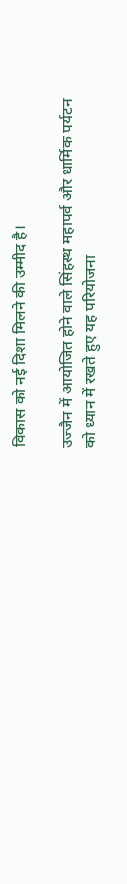विकास को नई दिशा मिलने की उम्मीद है।

उज्जैन में आयोजित होने वाले सिंहस्थ महापर्व और धार्मिक पर्यटन को ध्यान में रखते हुए यह परियोजना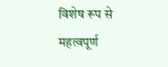विशेष रूप से महत्वपूर्ण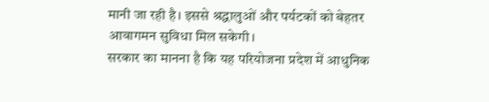मानी जा रही है। इससे श्रद्धालुओं और पर्यटकों को बेहतर आवागमन सुविधा मिल सकेगी।
सरकार का मानना है कि यह परियोजना प्रदेश में आधुनिक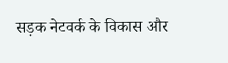सड़क नेटवर्क के विकास और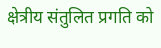क्षेत्रीय संतुलित प्रगति को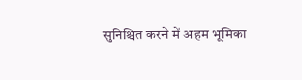सुनिश्चित करने में अहम भूमिका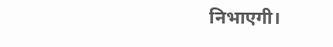निभाएगी।